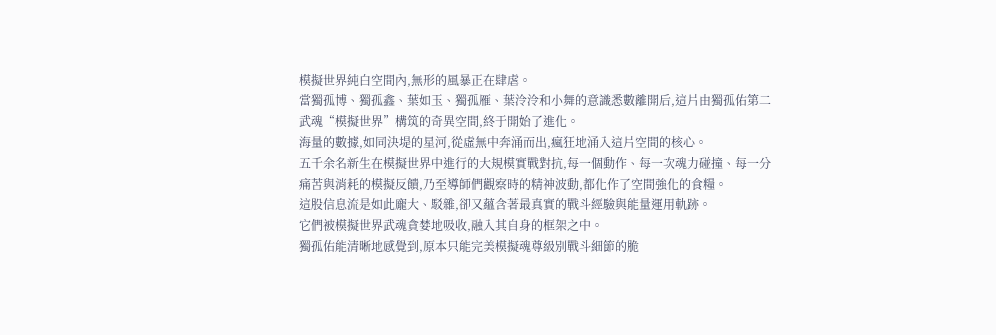模擬世界純白空間內,無形的風暴正在肆虐。
當獨孤博、獨孤鑫、葉如玉、獨孤雁、葉泠泠和小舞的意識悉數離開后,這片由獨孤佑第二武魂“模擬世界”構筑的奇異空間,終于開始了進化。
海量的數據,如同決堤的星河,從虛無中奔涌而出,瘋狂地涌入這片空間的核心。
五千余名新生在模擬世界中進行的大規模實戰對抗,每一個動作、每一次魂力碰撞、每一分痛苦與消耗的模擬反饋,乃至導師們觀察時的精神波動,都化作了空間強化的食糧。
這股信息流是如此龐大、駁雜,卻又蘊含著最真實的戰斗經驗與能量運用軌跡。
它們被模擬世界武魂貪婪地吸收,融入其自身的框架之中。
獨孤佑能清晰地感覺到,原本只能完美模擬魂尊級別戰斗細節的脆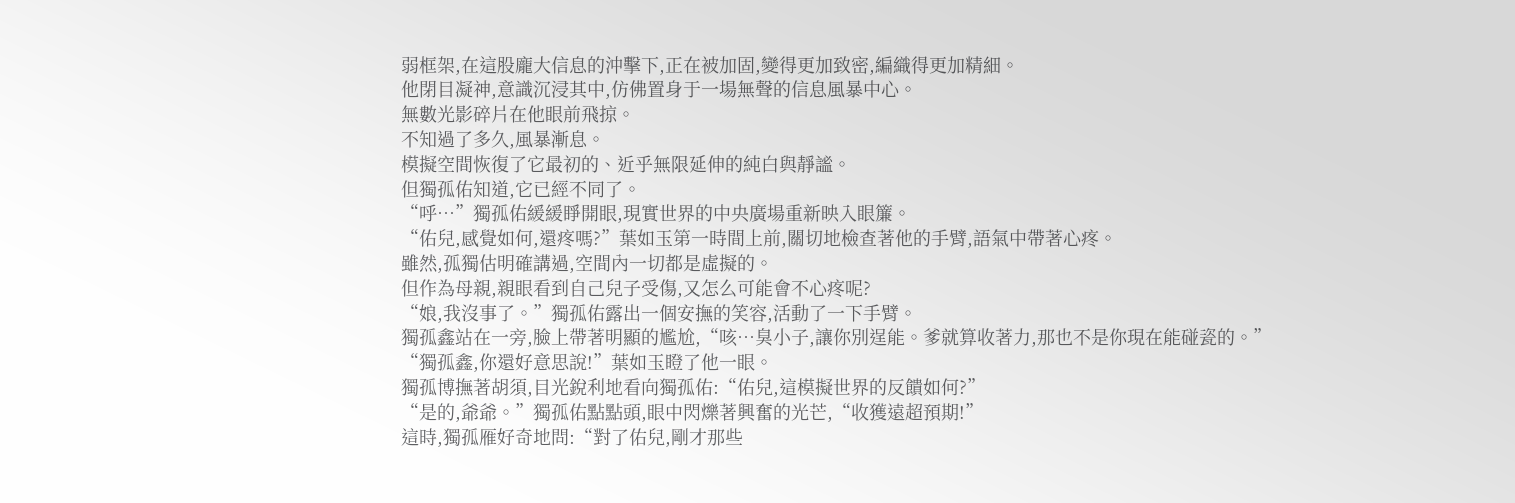弱框架,在這股龐大信息的沖擊下,正在被加固,變得更加致密,編織得更加精細。
他閉目凝神,意識沉浸其中,仿佛置身于一場無聲的信息風暴中心。
無數光影碎片在他眼前飛掠。
不知過了多久,風暴漸息。
模擬空間恢復了它最初的、近乎無限延伸的純白與靜謐。
但獨孤佑知道,它已經不同了。
“呼…”獨孤佑緩緩睜開眼,現實世界的中央廣場重新映入眼簾。
“佑兒,感覺如何,還疼嗎?”葉如玉第一時間上前,關切地檢查著他的手臂,語氣中帶著心疼。
雖然,孤獨估明確講過,空間內一切都是虛擬的。
但作為母親,親眼看到自己兒子受傷,又怎么可能會不心疼呢?
“娘,我沒事了。”獨孤佑露出一個安撫的笑容,活動了一下手臂。
獨孤鑫站在一旁,臉上帶著明顯的尷尬,“咳…臭小子,讓你別逞能。爹就算收著力,那也不是你現在能碰瓷的。”
“獨孤鑫,你還好意思說!”葉如玉瞪了他一眼。
獨孤博撫著胡須,目光銳利地看向獨孤佑:“佑兒,這模擬世界的反饋如何?”
“是的,爺爺。”獨孤佑點點頭,眼中閃爍著興奮的光芒,“收獲遠超預期!”
這時,獨孤雁好奇地問:“對了佑兒,剛才那些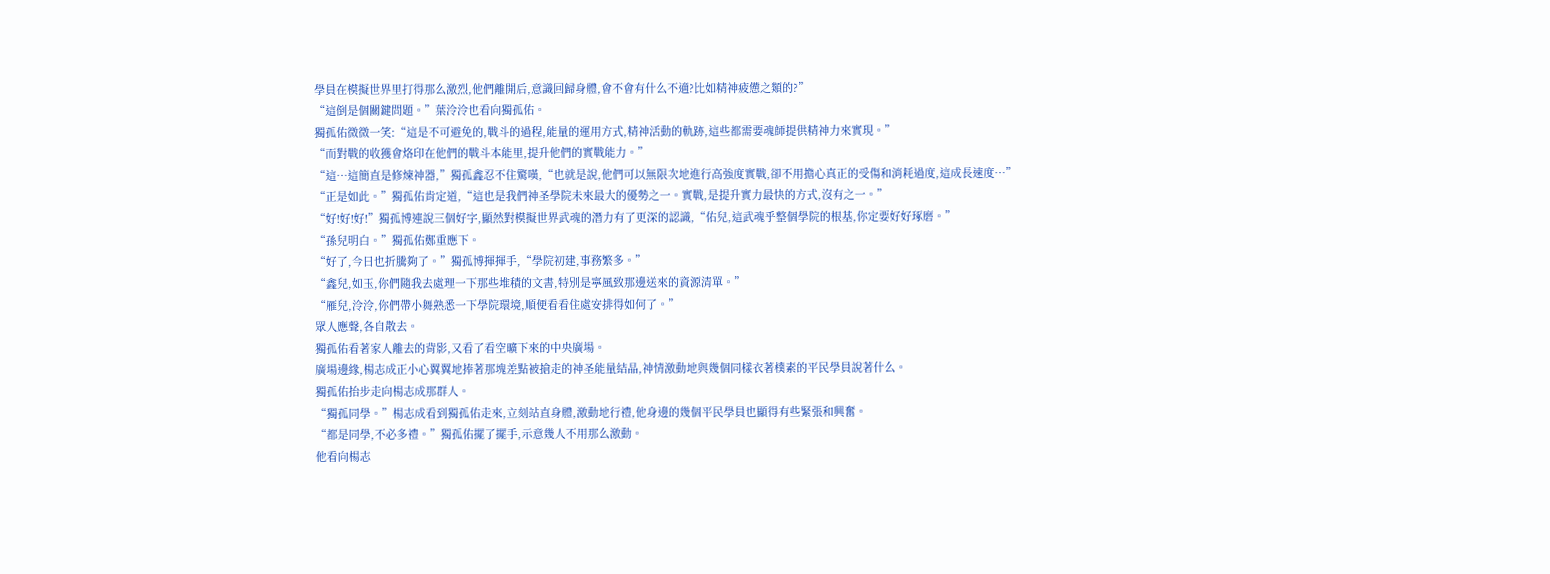學員在模擬世界里打得那么激烈,他們離開后,意識回歸身體,會不會有什么不適?比如精神疲憊之類的?”
“這倒是個關鍵問題。”葉泠泠也看向獨孤佑。
獨孤佑微微一笑:“這是不可避免的,戰斗的過程,能量的運用方式,精神活動的軌跡,這些都需要魂師提供精神力來實現。”
“而對戰的收獲會烙印在他們的戰斗本能里,提升他們的實戰能力。”
“這…這簡直是修煉神器,”獨孤鑫忍不住驚嘆,“也就是說,他們可以無限次地進行高強度實戰,卻不用擔心真正的受傷和消耗過度,這成長速度…”
“正是如此。”獨孤佑肯定道,“這也是我們神圣學院未來最大的優勢之一。實戰,是提升實力最快的方式,沒有之一。”
“好!好!好!”獨孤博連說三個好字,顯然對模擬世界武魂的潛力有了更深的認識,“佑兒,這武魂乎整個學院的根基,你定要好好琢磨。”
“孫兒明白。”獨孤佑鄭重應下。
“好了,今日也折騰夠了。”獨孤博揮揮手,“學院初建,事務繁多。”
“鑫兒,如玉,你們隨我去處理一下那些堆積的文書,特別是寧風致那邊送來的資源清單。”
“雁兒,泠泠,你們帶小舞熟悉一下學院環境,順便看看住處安排得如何了。”
眾人應聲,各自散去。
獨孤佑看著家人離去的背影,又看了看空曠下來的中央廣場。
廣場邊緣,楊志成正小心翼翼地捧著那塊差點被搶走的神圣能量結晶,神情激動地與幾個同樣衣著樸素的平民學員說著什么。
獨孤佑抬步走向楊志成那群人。
“獨孤同學。”楊志成看到獨孤佑走來,立刻站直身體,激動地行禮,他身邊的幾個平民學員也顯得有些緊張和興奮。
“都是同學,不必多禮。”獨孤佑擺了擺手,示意幾人不用那么激動。
他看向楊志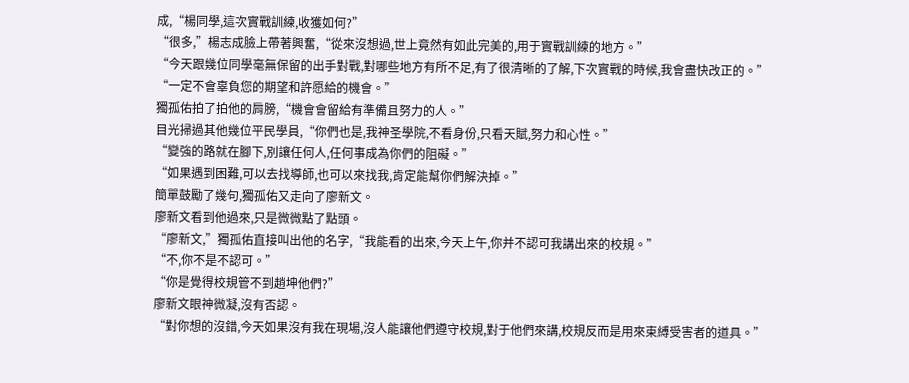成,“楊同學,這次實戰訓練,收獲如何?”
“很多,”楊志成臉上帶著興奮,“從來沒想過,世上竟然有如此完美的,用于實戰訓練的地方。”
“今天跟幾位同學毫無保留的出手對戰,對哪些地方有所不足,有了很清晰的了解,下次實戰的時候,我會盡快改正的。”
“一定不會辜負您的期望和許愿給的機會。”
獨孤佑拍了拍他的肩膀,“機會會留給有準備且努力的人。”
目光掃過其他幾位平民學員,“你們也是,我神圣學院,不看身份,只看天賦,努力和心性。”
“變強的路就在腳下,別讓任何人,任何事成為你們的阻礙。”
“如果遇到困難,可以去找導師,也可以來找我,肯定能幫你們解決掉。”
簡單鼓勵了幾句,獨孤佑又走向了廖新文。
廖新文看到他過來,只是微微點了點頭。
“廖新文,”獨孤佑直接叫出他的名字,“我能看的出來,今天上午,你并不認可我講出來的校規。”
“不,你不是不認可。”
“你是覺得校規管不到趙坤他們?”
廖新文眼神微凝,沒有否認。
“對你想的沒錯,今天如果沒有我在現場,沒人能讓他們遵守校規,對于他們來講,校規反而是用來束縛受害者的道具。”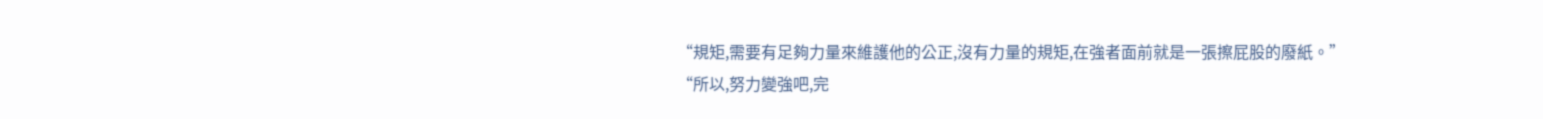“規矩,需要有足夠力量來維護他的公正,沒有力量的規矩,在強者面前就是一張擦屁股的廢紙。”
“所以,努力變強吧,完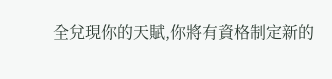全兌現你的天賦,你將有資格制定新的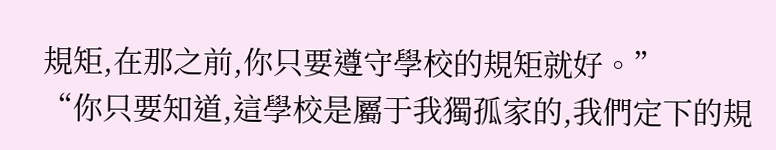規矩,在那之前,你只要遵守學校的規矩就好。”
“你只要知道,這學校是屬于我獨孤家的,我們定下的規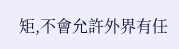矩,不會允許外界有任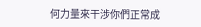何力量來干涉你們正常成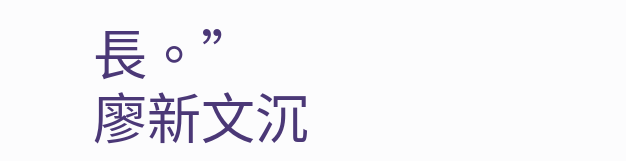長。”
廖新文沉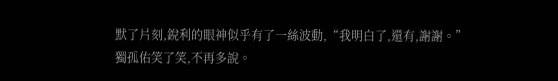默了片刻,銳利的眼神似乎有了一絲波動,“我明白了,還有,謝謝。”
獨孤佑笑了笑,不再多說。